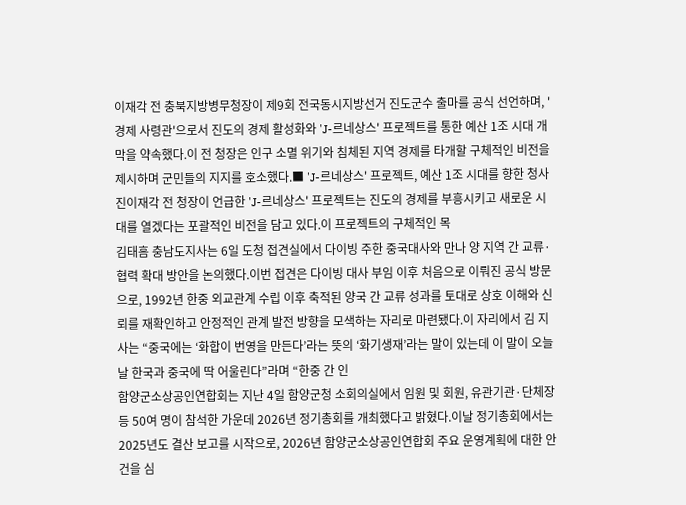이재각 전 충북지방병무청장이 제9회 전국동시지방선거 진도군수 출마를 공식 선언하며, '경제 사령관'으로서 진도의 경제 활성화와 'J-르네상스' 프로젝트를 통한 예산 1조 시대 개막을 약속했다.이 전 청장은 인구 소멸 위기와 침체된 지역 경제를 타개할 구체적인 비전을 제시하며 군민들의 지지를 호소했다.■ 'J-르네상스' 프로젝트, 예산 1조 시대를 향한 청사진이재각 전 청장이 언급한 'J-르네상스' 프로젝트는 진도의 경제를 부흥시키고 새로운 시대를 열겠다는 포괄적인 비전을 담고 있다.이 프로젝트의 구체적인 목
김태흠 충남도지사는 6일 도청 접견실에서 다이빙 주한 중국대사와 만나 양 지역 간 교류·협력 확대 방안을 논의했다.이번 접견은 다이빙 대사 부임 이후 처음으로 이뤄진 공식 방문으로, 1992년 한중 외교관계 수립 이후 축적된 양국 간 교류 성과를 토대로 상호 이해와 신뢰를 재확인하고 안정적인 관계 발전 방향을 모색하는 자리로 마련됐다.이 자리에서 김 지사는 “중국에는 ‘화합이 번영을 만든다’라는 뜻의 ‘화기생재’라는 말이 있는데 이 말이 오늘날 한국과 중국에 딱 어울린다”라며 “한중 간 인
함양군소상공인연합회는 지난 4일 함양군청 소회의실에서 임원 및 회원, 유관기관·단체장 등 50여 명이 참석한 가운데 2026년 정기총회를 개최했다고 밝혔다.이날 정기총회에서는 2025년도 결산 보고를 시작으로, 2026년 함양군소상공인연합회 주요 운영계획에 대한 안건을 심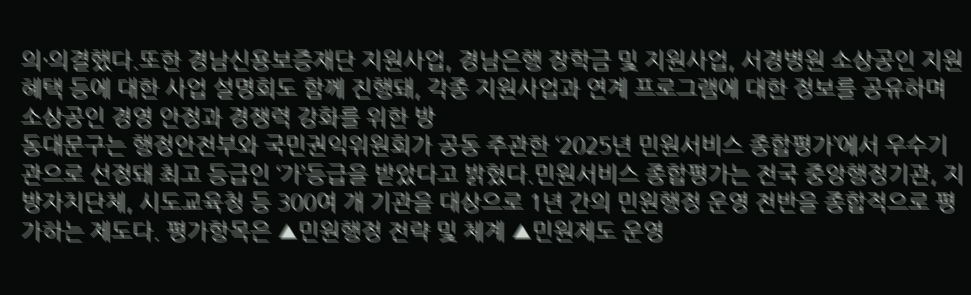의·의결했다.또한 경남신용보증재단 지원사업, 경남은행 장학금 및 지원사업, 서경병원 소상공인 지원 혜택 등에 대한 사업 설명회도 함께 진행돼, 각종 지원사업과 연계 프로그램에 대한 정보를 공유하며 소상공인 경영 안정과 경쟁력 강화를 위한 방
동대문구는 행정안전부와 국민권익위원회가 공동 주관한 ‘2025년 민원서비스 종합평가’에서 우수기관으로 선정돼 최고 등급인 ‘가’등급을 받았다고 밝혔다.민원서비스 종합평가는 전국 중앙행정기관, 지방자치단체, 시도교육청 등 300여 개 기관을 대상으로 1년 간의 민원행정 운영 전반을 종합적으로 평가하는 제도다. 평가항목은 ▲민원행정 전략 및 체계 ▲민원제도 운영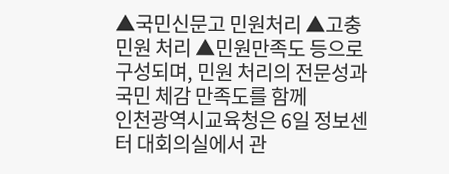▲국민신문고 민원처리 ▲고충민원 처리 ▲민원만족도 등으로 구성되며, 민원 처리의 전문성과 국민 체감 만족도를 함께
인천광역시교육청은 6일 정보센터 대회의실에서 관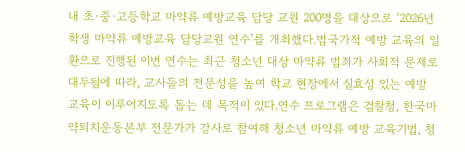내 초·중·고등학교 마약류 예방교육 담당 교원 200명을 대상으로 ‘2026년 학생 마약류 예방교육 담당교원 연수’를 개최했다.범국가적 예방 교육의 일환으로 진행된 이번 연수는 최근 청소년 대상 마약류 범죄가 사회적 문제로 대두됨에 따라, 교사들의 전문성을 높여 학교 현장에서 실효성 있는 예방 교육이 이루어지도록 돕는 데 목적이 있다.연수 프로그램은 검찰청, 한국마약퇴치운동본부 전문가가 강사로 참여해 청소년 마약류 예방 교육기법, 청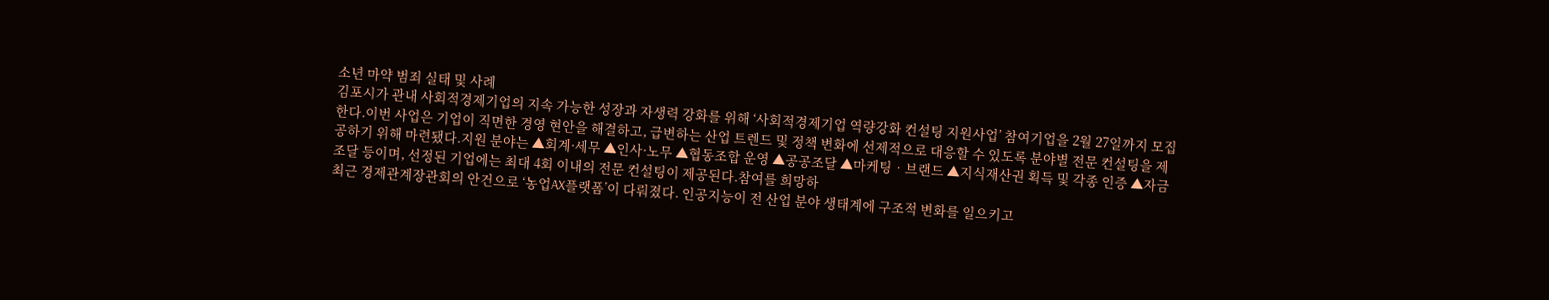소년 마약 범죄 실태 및 사례
김포시가 관내 사회적경제기업의 지속 가능한 성장과 자생력 강화를 위해 ‘사회적경제기업 역량강화 컨설팅 지원사업’ 참여기업을 2월 27일까지 모집한다.이번 사업은 기업이 직면한 경영 현안을 해결하고, 급변하는 산업 트렌드 및 정책 변화에 선제적으로 대응할 수 있도록 분야별 전문 컨설팅을 제공하기 위해 마련됐다.지원 분야는 ▲회계·세무 ▲인사·노무 ▲협동조합 운영 ▲공공조달 ▲마케팅‧브랜드 ▲지식재산권 획득 및 각종 인증 ▲자금조달 등이며, 선정된 기업에는 최대 4회 이내의 전문 컨설팅이 제공된다.참여를 희망하
최근 경제관계장관회의 안건으로 ‘농업AX플랫폼’이 다뤄졌다. 인공지능이 전 산업 분야 생태계에 구조적 변화를 일으키고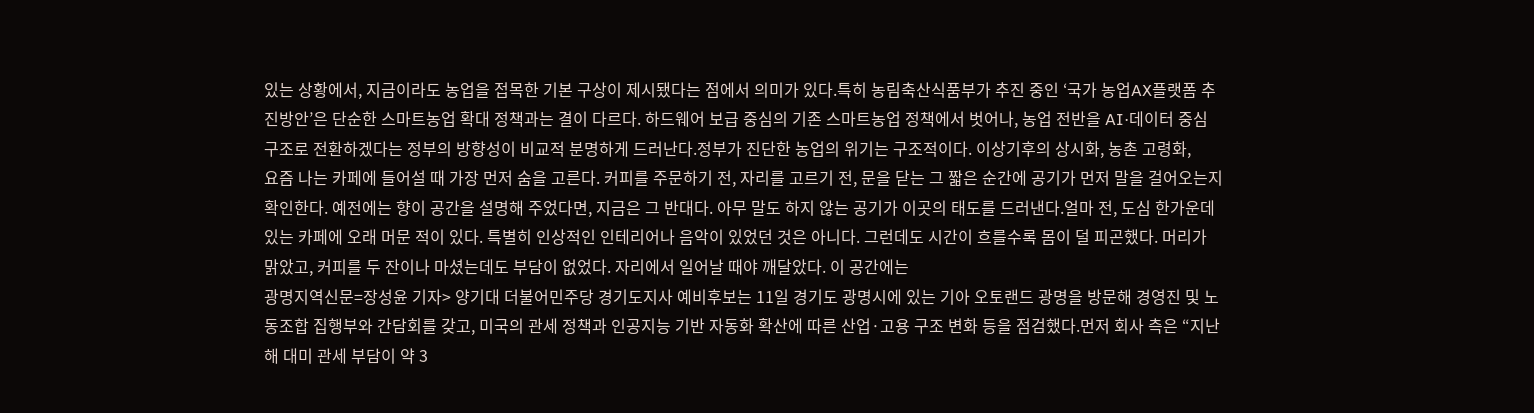있는 상황에서, 지금이라도 농업을 접목한 기본 구상이 제시됐다는 점에서 의미가 있다.특히 농림축산식품부가 추진 중인 ‘국가 농업AX플랫폼 추진방안’은 단순한 스마트농업 확대 정책과는 결이 다르다. 하드웨어 보급 중심의 기존 스마트농업 정책에서 벗어나, 농업 전반을 AI·데이터 중심 구조로 전환하겠다는 정부의 방향성이 비교적 분명하게 드러난다.정부가 진단한 농업의 위기는 구조적이다. 이상기후의 상시화, 농촌 고령화,
요즘 나는 카페에 들어설 때 가장 먼저 숨을 고른다. 커피를 주문하기 전, 자리를 고르기 전, 문을 닫는 그 짧은 순간에 공기가 먼저 말을 걸어오는지 확인한다. 예전에는 향이 공간을 설명해 주었다면, 지금은 그 반대다. 아무 말도 하지 않는 공기가 이곳의 태도를 드러낸다.얼마 전, 도심 한가운데 있는 카페에 오래 머문 적이 있다. 특별히 인상적인 인테리어나 음악이 있었던 것은 아니다. 그런데도 시간이 흐를수록 몸이 덜 피곤했다. 머리가 맑았고, 커피를 두 잔이나 마셨는데도 부담이 없었다. 자리에서 일어날 때야 깨달았다. 이 공간에는
광명지역신문=장성윤 기자> 양기대 더불어민주당 경기도지사 예비후보는 11일 경기도 광명시에 있는 기아 오토랜드 광명을 방문해 경영진 및 노동조합 집행부와 간담회를 갖고, 미국의 관세 정책과 인공지능 기반 자동화 확산에 따른 산업·고용 구조 변화 등을 점검했다.먼저 회사 측은 “지난해 대미 관세 부담이 약 3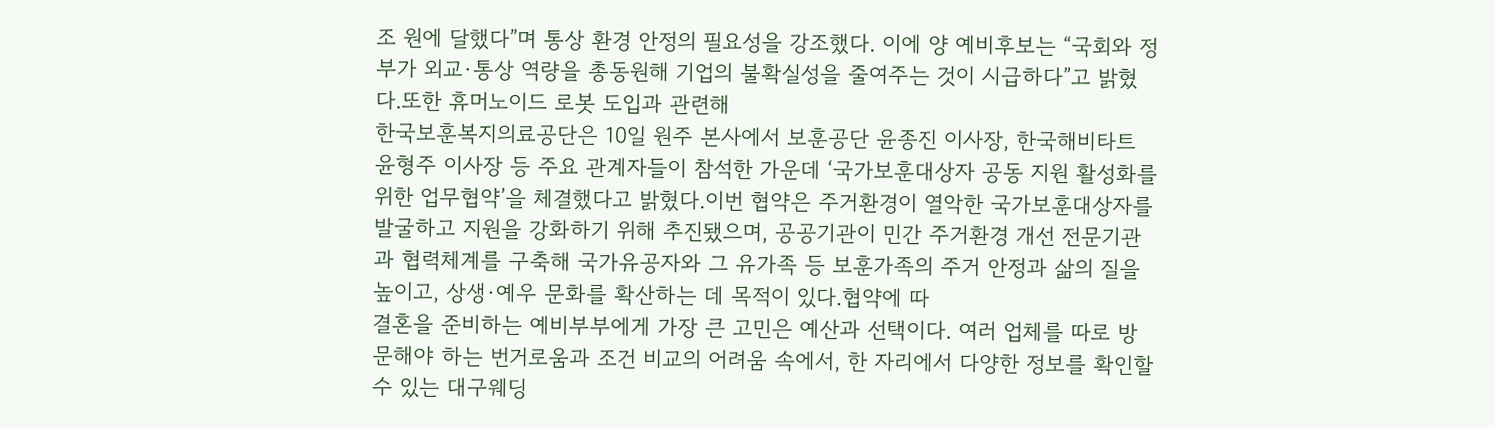조 원에 달했다”며 통상 환경 안정의 필요성을 강조했다. 이에 양 예비후보는 “국회와 정부가 외교·통상 역량을 총동원해 기업의 불확실성을 줄여주는 것이 시급하다”고 밝혔다.또한 휴머노이드 로봇 도입과 관련해
한국보훈복지의료공단은 10일 원주 본사에서 보훈공단 윤종진 이사장, 한국해비타트 윤형주 이사장 등 주요 관계자들이 참석한 가운데 ‘국가보훈대상자 공동 지원 활성화를 위한 업무협약’을 체결했다고 밝혔다.이번 협약은 주거환경이 열악한 국가보훈대상자를 발굴하고 지원을 강화하기 위해 추진됐으며, 공공기관이 민간 주거환경 개선 전문기관과 협력체계를 구축해 국가유공자와 그 유가족 등 보훈가족의 주거 안정과 삶의 질을 높이고, 상생·예우 문화를 확산하는 데 목적이 있다.협약에 따
결혼을 준비하는 예비부부에게 가장 큰 고민은 예산과 선택이다. 여러 업체를 따로 방문해야 하는 번거로움과 조건 비교의 어려움 속에서, 한 자리에서 다양한 정보를 확인할 수 있는 대구웨딩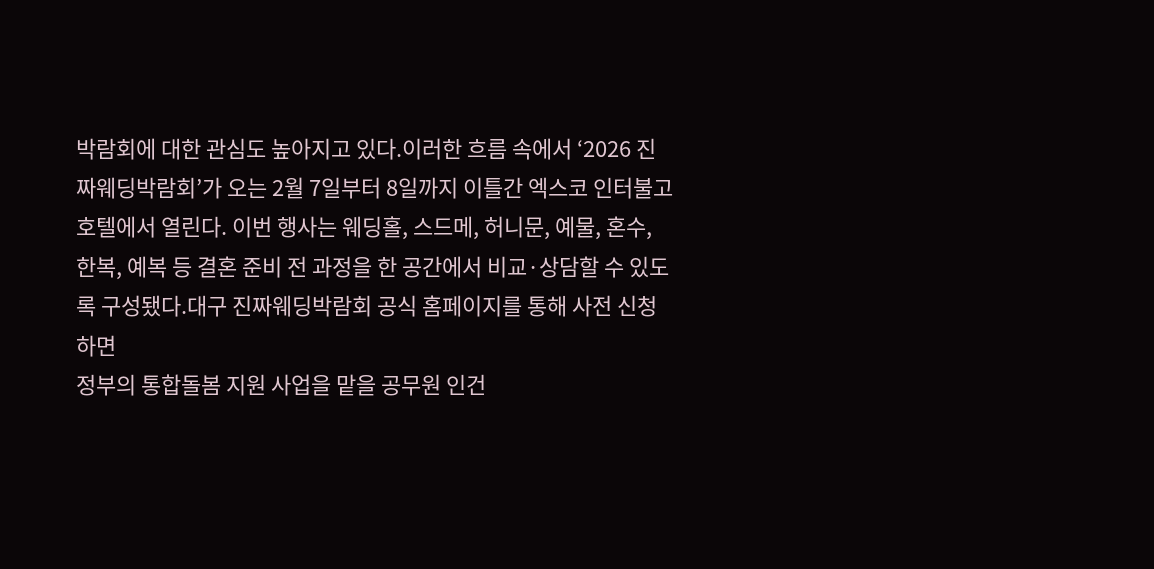박람회에 대한 관심도 높아지고 있다.이러한 흐름 속에서 ‘2026 진짜웨딩박람회’가 오는 2월 7일부터 8일까지 이틀간 엑스코 인터불고호텔에서 열린다. 이번 행사는 웨딩홀, 스드메, 허니문, 예물, 혼수, 한복, 예복 등 결혼 준비 전 과정을 한 공간에서 비교·상담할 수 있도록 구성됐다.대구 진짜웨딩박람회 공식 홈페이지를 통해 사전 신청하면
정부의 통합돌봄 지원 사업을 맡을 공무원 인건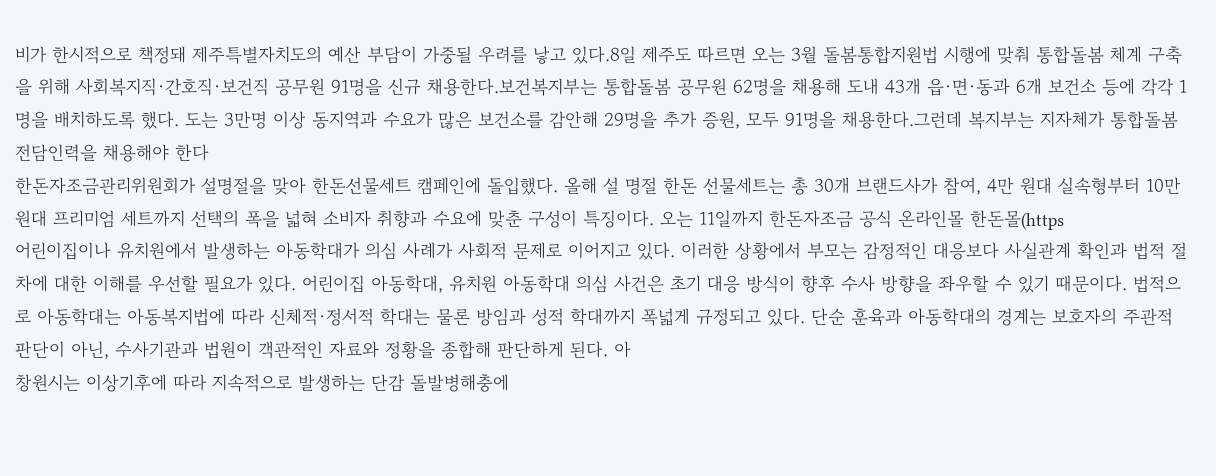비가 한시적으로 책정돼 제주특별자치도의 예산 부담이 가중될 우려를 낳고 있다.8일 제주도 따르면 오는 3월 돌봄통합지원법 시행에 맞춰 통합돌봄 체계 구축을 위해 사회복지직·간호직·보건직 공무원 91명을 신규 채용한다.보건복지부는 통합돌봄 공무원 62명을 채용해 도내 43개 읍·면·동과 6개 보건소 등에 각각 1명을 배치하도록 했다. 도는 3만명 이상 동지역과 수요가 많은 보건소를 감안해 29명을 추가 증원, 모두 91명을 채용한다.그런데 복지부는 지자체가 통합돌봄 전담인력을 채용해야 한다
한돈자조금관리위원회가 설명절을 맞아 한돈선물세트 캠페인에 돌입했다. 올해 설 명절 한돈 선물세트는 총 30개 브랜드사가 참여, 4만 원대 실속형부터 10만 원대 프리미엄 세트까지 선택의 폭을 넓혀 소비자 취향과 수요에 맞춘 구성이 특징이다. 오는 11일까지 한돈자조금 공식 온라인몰 한돈몰(https
어린이집이나 유치원에서 발생하는 아동학대가 의심 사례가 사회적 문제로 이어지고 있다. 이러한 상황에서 부모는 감정적인 대응보다 사실관계 확인과 법적 절차에 대한 이해를 우선할 필요가 있다. 어린이집 아동학대, 유치원 아동학대 의심 사건은 초기 대응 방식이 향후 수사 방향을 좌우할 수 있기 때문이다. 법적으로 아동학대는 아동복지법에 따라 신체적·정서적 학대는 물론 방임과 성적 학대까지 폭넓게 규정되고 있다. 단순 훈육과 아동학대의 경계는 보호자의 주관적 판단이 아닌, 수사기관과 법원이 객관적인 자료와 정황을 종합해 판단하게 된다. 아
창원시는 이상기후에 따라 지속적으로 발생하는 단감 돌발병해충에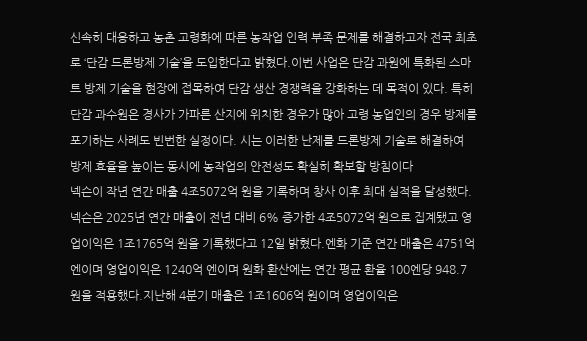신속히 대응하고 농촌 고령화에 따른 농작업 인력 부족 문제를 해결하고자 전국 최초로 ‘단감 드론방제 기술’을 도입한다고 밝혔다.이번 사업은 단감 과원에 특화된 스마트 방제 기술을 현장에 접목하여 단감 생산 경쟁력을 강화하는 데 목적이 있다. 특히 단감 과수원은 경사가 가파른 산지에 위치한 경우가 많아 고령 농업인의 경우 방제를 포기하는 사례도 빈번한 실정이다. 시는 이러한 난제를 드론방제 기술로 해결하여 방제 효율을 높이는 동시에 농작업의 안전성도 확실히 확보할 방침이다
넥슨이 작년 연간 매출 4조5072억 원을 기록하며 창사 이후 최대 실적을 달성했다.넥슨은 2025년 연간 매출이 전년 대비 6% 증가한 4조5072억 원으로 집계됐고 영업이익은 1조1765억 원을 기록했다고 12일 밝혔다.엔화 기준 연간 매출은 4751억 엔이며 영업이익은 1240억 엔이며 원화 환산에는 연간 평균 환율 100엔당 948.7원을 적용했다.지난해 4분기 매출은 1조1606억 원이며 영업이익은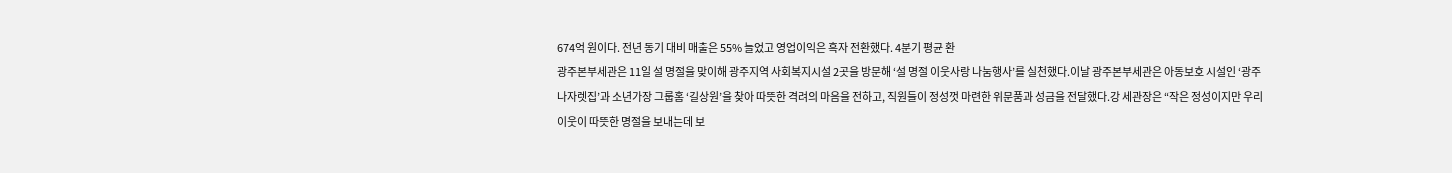674억 원이다. 전년 동기 대비 매출은 55% 늘었고 영업이익은 흑자 전환했다. 4분기 평균 환
광주본부세관은 11일 설 명절을 맞이해 광주지역 사회복지시설 2곳을 방문해 ‘설 명절 이웃사랑 나눔행사’를 실천했다.이날 광주본부세관은 아동보호 시설인 ‘광주나자렛집’과 소년가장 그룹홈 ‘길상원’을 찾아 따뜻한 격려의 마음을 전하고, 직원들이 정성껏 마련한 위문품과 성금을 전달했다.강 세관장은 “작은 정성이지만 우리 이웃이 따뜻한 명절을 보내는데 보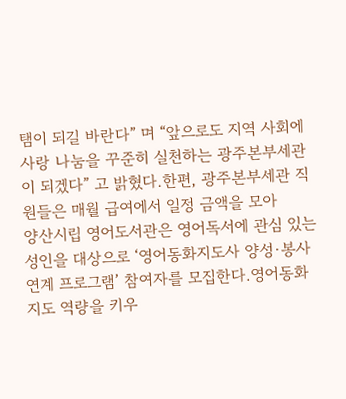탬이 되길 바란다” 며 “앞으로도 지역 사회에 사랑 나눔을 꾸준히 실천하는 광주본부세관이 되겠다” 고 밝혔다.한편, 광주본부세관 직원들은 매월 급여에서 일정 금액을 모아
양산시립 영어도서관은 영어독서에 관심 있는 성인을 대상으로 ‘영어동화지도사 양성·봉사 연계 프로그램’ 참여자를 모집한다.영어동화지도 역량을 키우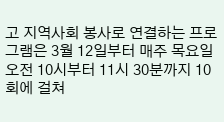고 지역사회 봉사로 연결하는 프로그램은 3월 12일부터 매주 목요일 오전 10시부터 11시 30분까지 10회에 걸쳐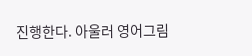진행한다. 아울러 영어그림